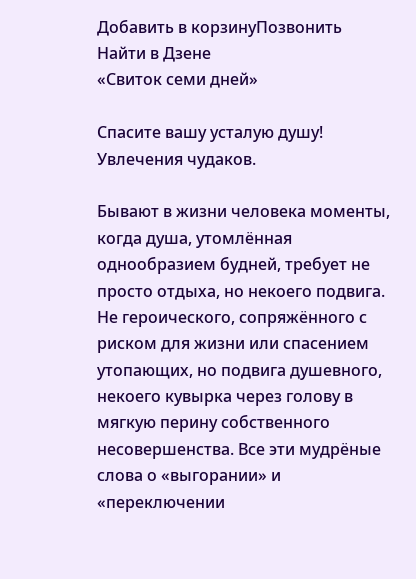Добавить в корзинуПозвонить
Найти в Дзене
«Свиток семи дней»

Спасите вашу усталую душу! Увлечения чудаков.

Бывают в жизни человека моменты, когда душа, утомлённая однообразием будней, требует не просто отдыха, но некоего подвига. Не героического, сопряжённого с риском для жизни или спасением утопающих, но подвига душевного, некоего кувырка через голову в мягкую перину собственного несовершенства. Все эти мудрёные слова о «выгорании» и «переключении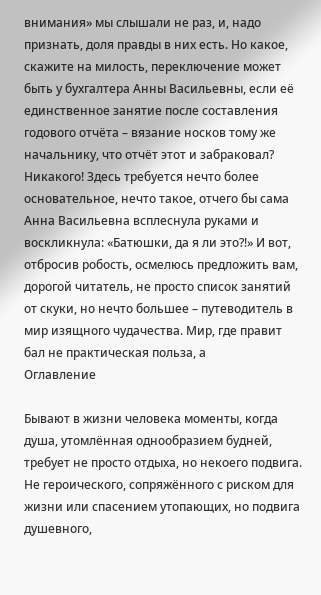внимания» мы слышали не раз, и, надо признать, доля правды в них есть. Но какое, скажите на милость, переключение может быть у бухгалтера Анны Васильевны, если её единственное занятие после составления годового отчёта – вязание носков тому же начальнику, что отчёт этот и забраковал? Никакого! Здесь требуется нечто более основательное, нечто такое, отчего бы сама Анна Васильевна всплеснула руками и воскликнула: «Батюшки, да я ли это?!» И вот, отбросив робость, осмелюсь предложить вам, дорогой читатель, не просто список занятий от скуки, но нечто большее – путеводитель в мир изящного чудачества. Мир, где правит бал не практическая польза, а
Оглавление

Бывают в жизни человека моменты, когда душа, утомлённая однообразием будней, требует не просто отдыха, но некоего подвига. Не героического, сопряжённого с риском для жизни или спасением утопающих, но подвига душевного,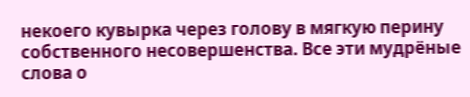некоего кувырка через голову в мягкую перину собственного несовершенства. Все эти мудрёные слова о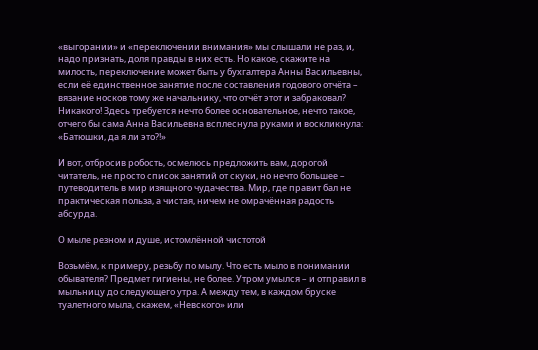«выгорании» и «переключении внимания» мы слышали не раз, и, надо признать, доля правды в них есть. Но какое, скажите на милость, переключение может быть у бухгалтера Анны Васильевны, если её единственное занятие после составления годового отчёта – вязание носков тому же начальнику, что отчёт этот и забраковал? Никакого! Здесь требуется нечто более основательное, нечто такое, отчего бы сама Анна Васильевна всплеснула руками и воскликнула: «Батюшки, да я ли это?!»

И вот, отбросив робость, осмелюсь предложить вам, дорогой читатель, не просто список занятий от скуки, но нечто большее – путеводитель в мир изящного чудачества. Мир, где правит бал не практическая польза, а чистая, ничем не омрачённая радость абсурда.

О мыле резном и душе, истомлённой чистотой

Возьмём, к примеру, резьбу по мылу. Что есть мыло в понимании обывателя? Предмет гигиены, не более. Утром умылся – и отправил в мыльницу до следующего утра. А между тем, в каждом бруске туалетного мыла, скажем, «Невского» или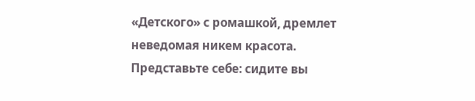«Детского» с ромашкой, дремлет неведомая никем красота. Представьте себе: сидите вы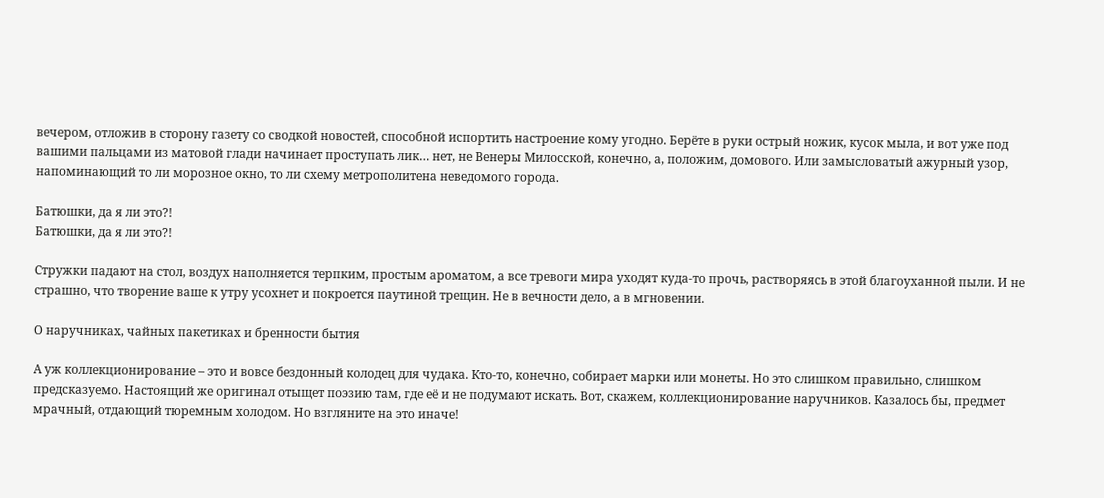вечером, отложив в сторону газету со сводкой новостей, способной испортить настроение кому угодно. Берёте в руки острый ножик, кусок мыла, и вот уже под вашими пальцами из матовой глади начинает проступать лик… нет, не Венеры Милосской, конечно, а, положим, домового. Или замысловатый ажурный узор, напоминающий то ли морозное окно, то ли схему метрополитена неведомого города.

Батюшки, да я ли это?!
Батюшки, да я ли это?!

Стружки падают на стол, воздух наполняется терпким, простым ароматом, а все тревоги мира уходят куда-то прочь, растворяясь в этой благоуханной пыли. И не страшно, что творение ваше к утру усохнет и покроется паутиной трещин. Не в вечности дело, а в мгновении.

О наручниках, чайных пакетиках и бренности бытия

А уж коллекционирование – это и вовсе бездонный колодец для чудака. Кто-то, конечно, собирает марки или монеты. Но это слишком правильно, слишком предсказуемо. Настоящий же оригинал отыщет поэзию там, где её и не подумают искать. Вот, скажем, коллекционирование наручников. Казалось бы, предмет мрачный, отдающий тюремным холодом. Но взгляните на это иначе!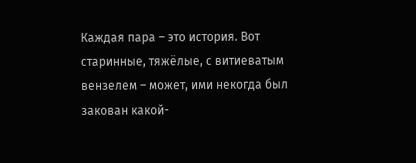Каждая пара – это история. Вот старинные, тяжёлые, с витиеватым вензелем – может, ими некогда был закован какой-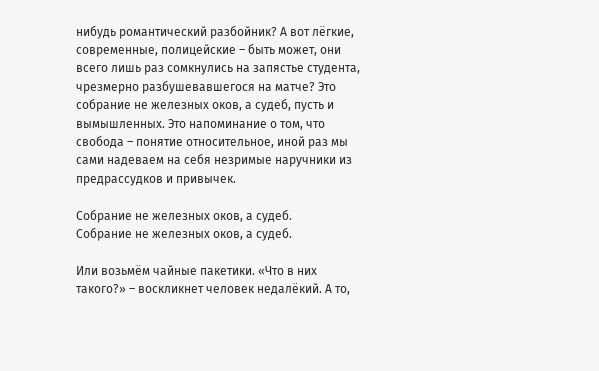нибудь романтический разбойник? А вот лёгкие, современные, полицейские – быть может, они всего лишь раз сомкнулись на запястье студента, чрезмерно разбушевавшегося на матче? Это собрание не железных оков, а судеб, пусть и вымышленных. Это напоминание о том, что свобода – понятие относительное, иной раз мы сами надеваем на себя незримые наручники из предрассудков и привычек.

Собрание не железных оков, а судеб.
Собрание не железных оков, а судеб.

Или возьмём чайные пакетики. «Что в них такого?» – воскликнет человек недалёкий. А то,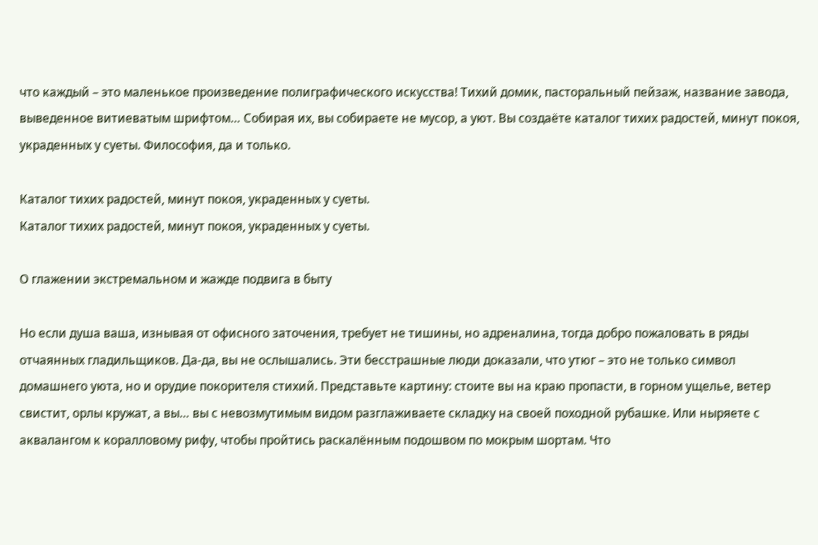что каждый – это маленькое произведение полиграфического искусства! Тихий домик, пасторальный пейзаж, название завода, выведенное витиеватым шрифтом… Собирая их, вы собираете не мусор, а уют. Вы создаёте каталог тихих радостей, минут покоя, украденных у суеты. Философия, да и только.

Каталог тихих радостей, минут покоя, украденных у суеты.
Каталог тихих радостей, минут покоя, украденных у суеты.

О глажении экстремальном и жажде подвига в быту

Но если душа ваша, изнывая от офисного заточения, требует не тишины, но адреналина, тогда добро пожаловать в ряды отчаянных гладильщиков. Да-да, вы не ослышались. Эти бесстрашные люди доказали, что утюг – это не только символ домашнего уюта, но и орудие покорителя стихий. Представьте картину: стоите вы на краю пропасти, в горном ущелье, ветер свистит, орлы кружат, а вы… вы с невозмутимым видом разглаживаете складку на своей походной рубашке. Или ныряете с аквалангом к коралловому рифу, чтобы пройтись раскалённым подошвом по мокрым шортам. Что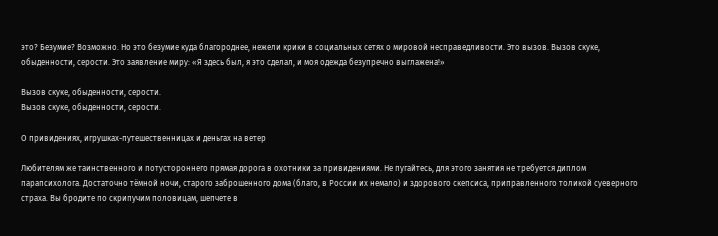это? Безумие? Возможно. Но это безумие куда благороднее, нежели крики в социальных сетях о мировой несправедливости. Это вызов. Вызов скуке, обыденности, серости. Это заявление миру: «Я здесь был, я это сделал, и моя одежда безупречно выглажена!»

Вызов скуке, обыденности, серости.
Вызов скуке, обыденности, серости.

О привидениях, игрушках-путешественницах и деньгах на ветер

Любителям же таинственного и потустороннего прямая дорога в охотники за привидениями. Не пугайтесь, для этого занятия не требуется диплом парапсихолога. Достаточно тёмной ночи, старого заброшенного дома (благо, в России их немало) и здорового скепсиса, приправленного толикой суеверного страха. Вы бродите по скрипучим половицам, шепчете в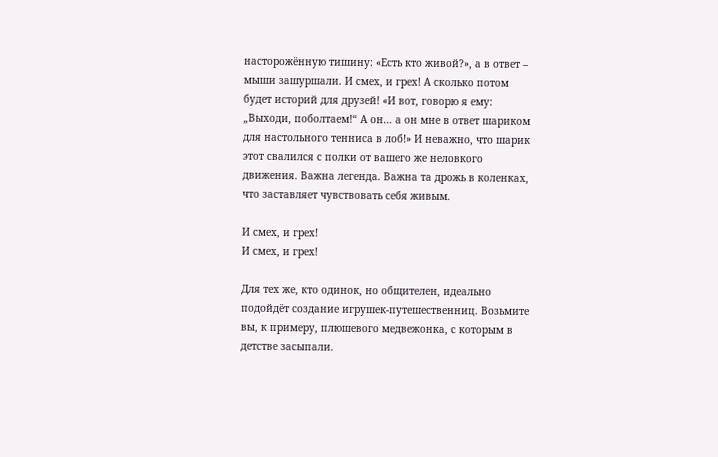насторожённую тишину: «Есть кто живой?», а в ответ – мыши зашуршали. И смех, и грех! А сколько потом будет историй для друзей! «И вот, говорю я ему: „Выходи, поболтаем!“ А он… а он мне в ответ шариком для настольного тенниса в лоб!» И неважно, что шарик этот свалился с полки от вашего же неловкого движения. Важна легенда. Важна та дрожь в коленках, что заставляет чувствовать себя живым.

И смех, и грех!
И смех, и грех!

Для тех же, кто одинок, но общителен, идеально подойдёт создание игрушек-путешественниц. Возьмите вы, к примеру, плюшевого медвежонка, с которым в детстве засыпали.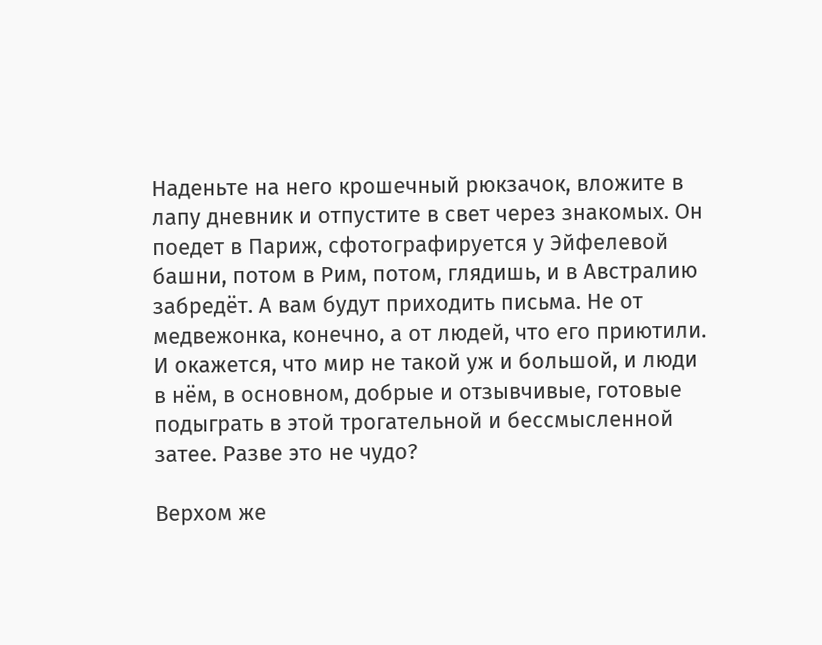Наденьте на него крошечный рюкзачок, вложите в лапу дневник и отпустите в свет через знакомых. Он поедет в Париж, сфотографируется у Эйфелевой башни, потом в Рим, потом, глядишь, и в Австралию забредёт. А вам будут приходить письма. Не от медвежонка, конечно, а от людей, что его приютили. И окажется, что мир не такой уж и большой, и люди в нём, в основном, добрые и отзывчивые, готовые подыграть в этой трогательной и бессмысленной затее. Разве это не чудо?

Верхом же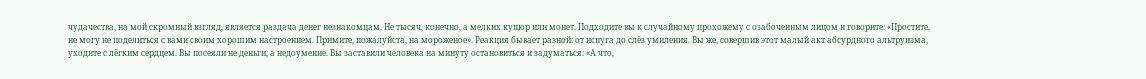чудачества, на мой скромный взгляд, является раздача денег незнакомцам. Не тысяч, конечно, а мелких купюр или монет. Подходите вы к случайному прохожему с озабоченным лицом и говорите: «Простите, не могу не поделиться с вами своим хорошим настроением. Примите, пожалуйста, на мороженое». Реакция бывает разной: от испуга до слёз умиления. Вы же, совершив этот малый акт абсурдного альтруизма, уходите с лёгким сердцем. Вы посеяли не деньги, а недоумение. Вы заставили человека на минуту остановиться и задуматься: «А что,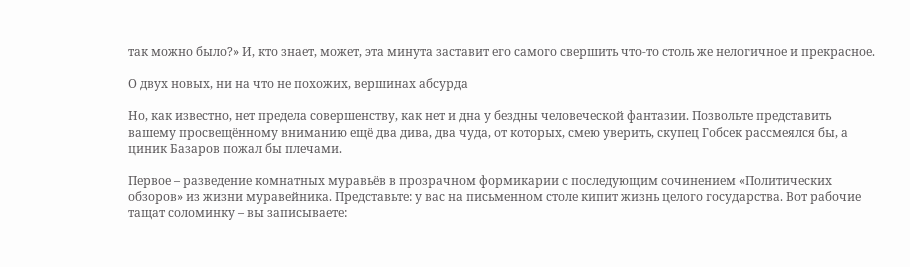так можно было?» И, кто знает, может, эта минута заставит его самого свершить что-то столь же нелогичное и прекрасное.

О двух новых, ни на что не похожих, вершинах абсурда

Но, как известно, нет предела совершенству, как нет и дна у бездны человеческой фантазии. Позвольте представить вашему просвещённому вниманию ещё два дива, два чуда, от которых, смею уверить, скупец Гобсек рассмеялся бы, а циник Базаров пожал бы плечами.

Первое – разведение комнатных муравьёв в прозрачном формикарии с последующим сочинением «Политических обзоров» из жизни муравейника. Представьте: у вас на письменном столе кипит жизнь целого государства. Вот рабочие тащат соломинку – вы записываете: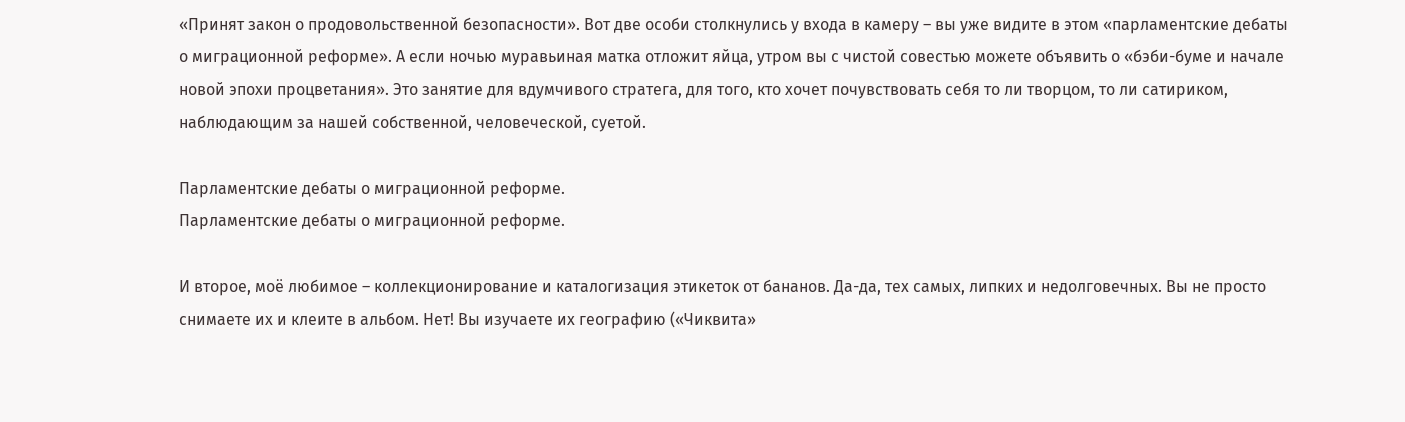«Принят закон о продовольственной безопасности». Вот две особи столкнулись у входа в камеру – вы уже видите в этом «парламентские дебаты о миграционной реформе». А если ночью муравьиная матка отложит яйца, утром вы с чистой совестью можете объявить о «бэби-буме и начале новой эпохи процветания». Это занятие для вдумчивого стратега, для того, кто хочет почувствовать себя то ли творцом, то ли сатириком, наблюдающим за нашей собственной, человеческой, суетой.

Парламентские дебаты о миграционной реформе.
Парламентские дебаты о миграционной реформе.

И второе, моё любимое – коллекционирование и каталогизация этикеток от бананов. Да-да, тех самых, липких и недолговечных. Вы не просто снимаете их и клеите в альбом. Нет! Вы изучаете их географию («Чиквита»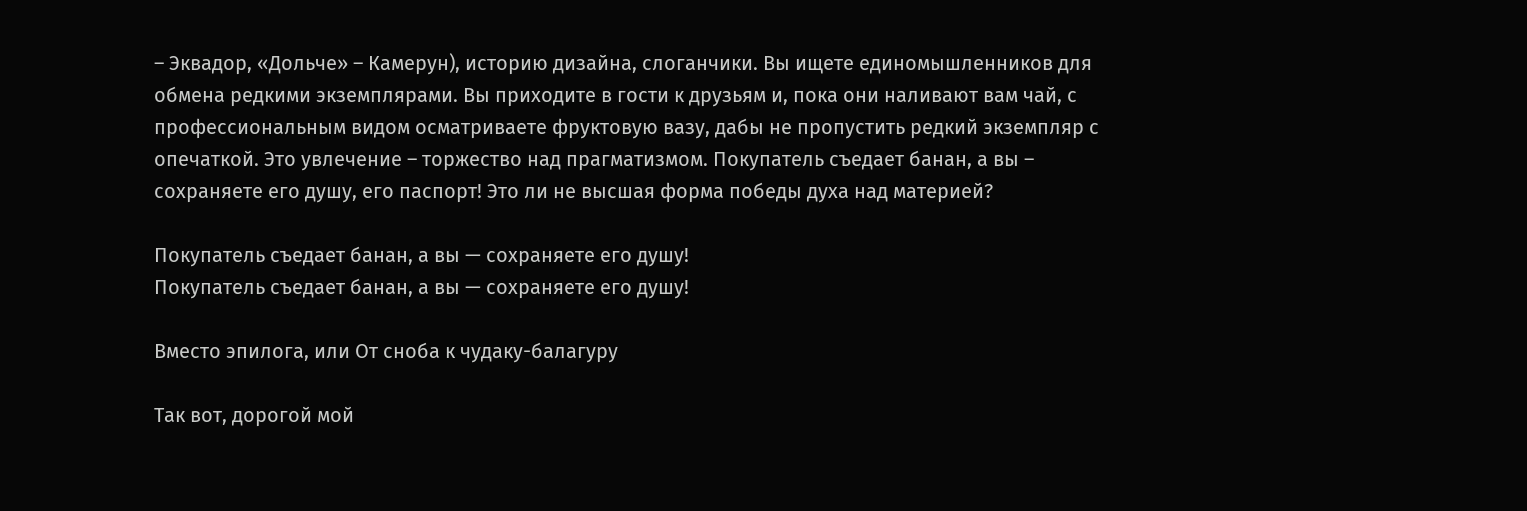– Эквадор, «Дольче» – Камерун), историю дизайна, слоганчики. Вы ищете единомышленников для обмена редкими экземплярами. Вы приходите в гости к друзьям и, пока они наливают вам чай, с профессиональным видом осматриваете фруктовую вазу, дабы не пропустить редкий экземпляр с опечаткой. Это увлечение – торжество над прагматизмом. Покупатель съедает банан, а вы – сохраняете его душу, его паспорт! Это ли не высшая форма победы духа над материей?

Покупатель съедает банан, а вы — сохраняете его душу!
Покупатель съедает банан, а вы — сохраняете его душу!

Вместо эпилога, или От сноба к чудаку-балагуру

Так вот, дорогой мой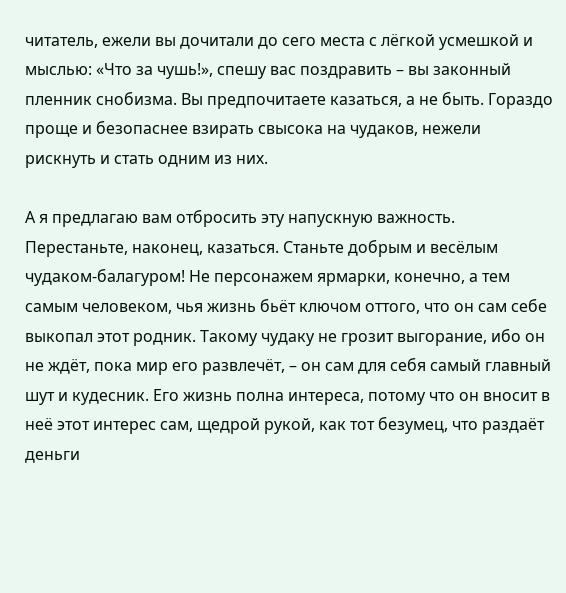читатель, ежели вы дочитали до сего места с лёгкой усмешкой и мыслью: «Что за чушь!», спешу вас поздравить – вы законный пленник снобизма. Вы предпочитаете казаться, а не быть. Гораздо проще и безопаснее взирать свысока на чудаков, нежели рискнуть и стать одним из них.

А я предлагаю вам отбросить эту напускную важность. Перестаньте, наконец, казаться. Станьте добрым и весёлым чудаком-балагуром! Не персонажем ярмарки, конечно, а тем самым человеком, чья жизнь бьёт ключом оттого, что он сам себе выкопал этот родник. Такому чудаку не грозит выгорание, ибо он не ждёт, пока мир его развлечёт, – он сам для себя самый главный шут и кудесник. Его жизнь полна интереса, потому что он вносит в неё этот интерес сам, щедрой рукой, как тот безумец, что раздаёт деньги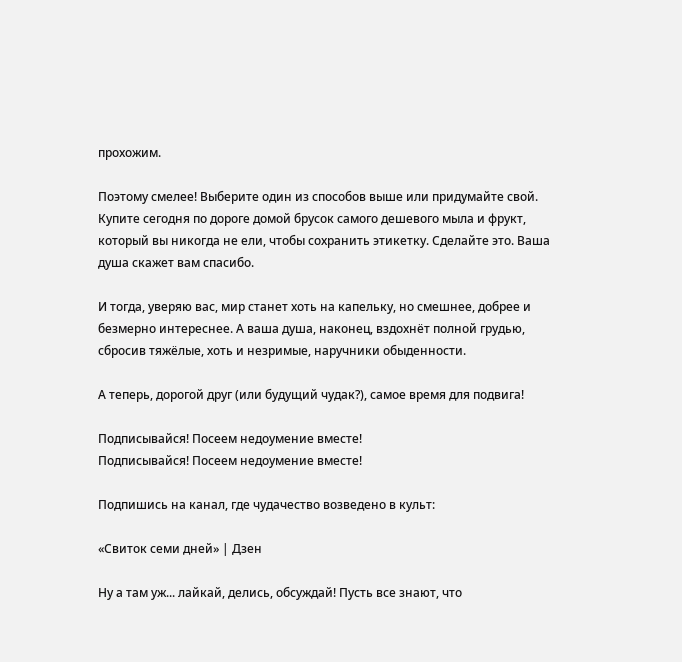прохожим.

Поэтому смелее! Выберите один из способов выше или придумайте свой. Купите сегодня по дороге домой брусок самого дешевого мыла и фрукт, который вы никогда не ели, чтобы сохранить этикетку. Сделайте это. Ваша душа скажет вам спасибо.

И тогда, уверяю вас, мир станет хоть на капельку, но смешнее, добрее и безмерно интереснее. А ваша душа, наконец, вздохнёт полной грудью, сбросив тяжёлые, хоть и незримые, наручники обыденности.

А теперь, дорогой друг (или будущий чудак?), самое время для подвига!

Подписывайся! Посеем недоумение вместе!
Подписывайся! Посеем недоумение вместе!

Подпишись на канал, где чудачество возведено в культ:

«Свиток семи дней» | Дзен

Ну а там уж... лайкай, делись, обсуждай! Пусть все знают, что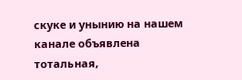скуке и унынию на нашем канале объявлена тотальная,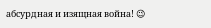абсурдная и изящная война! 😉